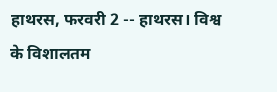हाथरस, फरवरी 2 -- हाथरस। विश्व के विशालतम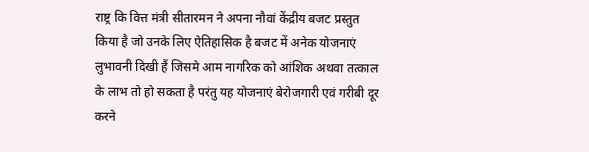राष्ट्र कि वित्त मंत्री सीतारमन ने अपना नौवां केंद्रीय बजट प्रस्तुत किया है जो उनके लिए ऐतिहासिक है बजट में अनेक योजनाएं लुभावनी दिखी हैं जिसमे आम नागरिक को आंशिक अथवा तत्काल के लाभ तो हो सकता है परंतु यह योजनाएं बेरोजगारी एवं गरीबी दूर करने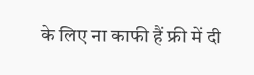के लिए ना काफी हैं फ्री में दी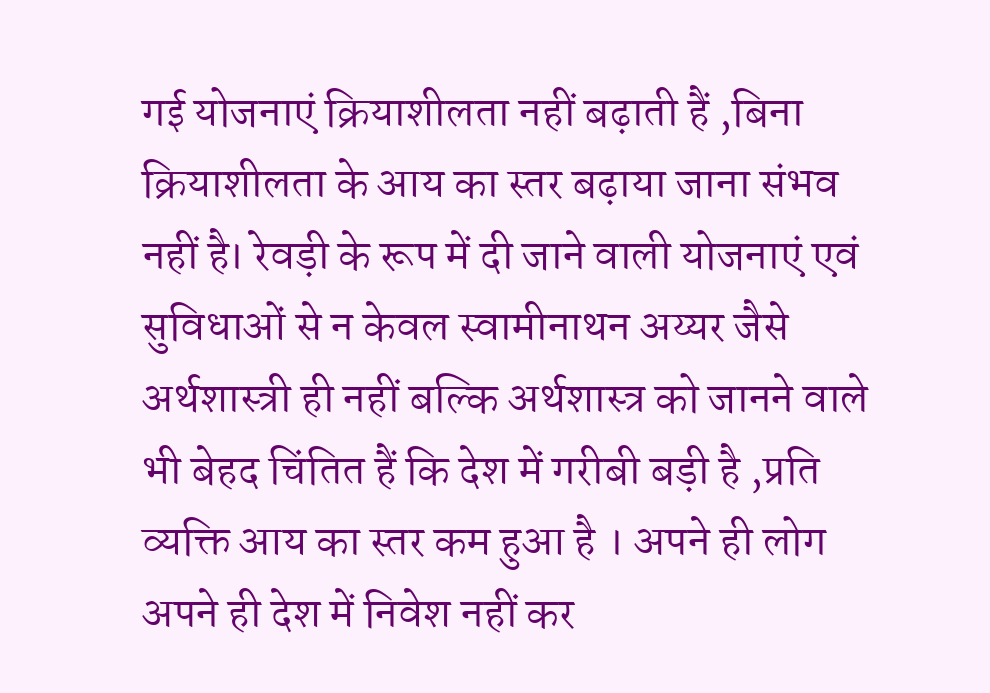गई योजनाएं क्रियाशीलता नहीं बढ़ाती हैं ,बिना क्रियाशीलता के आय का स्तर बढ़ाया जाना संभव नहीं है। रेवड़ी के रूप में दी जाने वाली योजनाएं एवं सुविधाओं से न केवल स्वामीनाथन अय्यर जैसे अर्थशास्त्री ही नहीं बल्कि अर्थशास्त्र को जानने वाले भी बेहद चिंतित हैं कि देश में गरीबी बड़ी है ,प्रति व्यक्ति आय का स्तर कम हुआ है । अपने ही लोग अपने ही देश में निवेश नहीं कर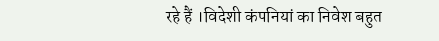रहे हैं ।विदेशी कंपनियां का निवेश बहुत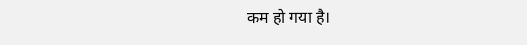कम हो गया है।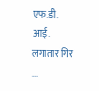एफ.डी. आई. लगातार गिर ...